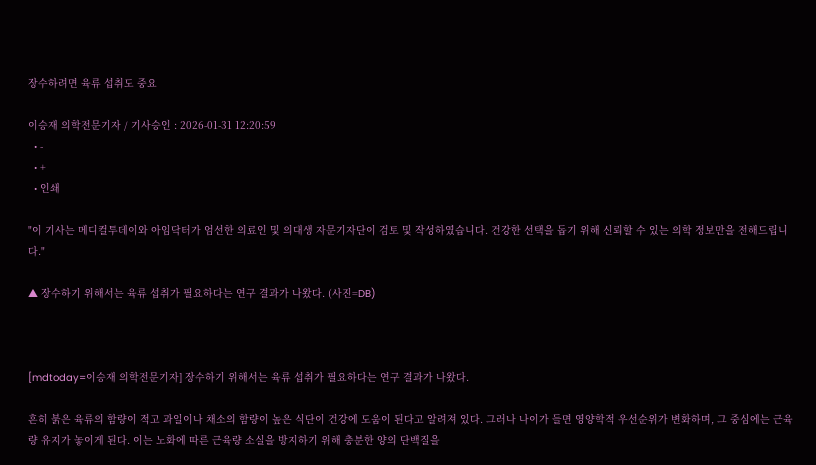장수하려면 육류 섭취도 중요

이승재 의학전문기자 / 기사승인 : 2026-01-31 12:20:59
  • -
  • +
  • 인쇄

"이 기사는 메디컬투데이와 아임닥터가 엄선한 의료인 및 의대생 자문기자단이 검토 및 작성하였습니다. 건강한 선택을 돕기 위해 신뢰할 수 있는 의학 정보만을 전해드립니다."

▲ 장수하기 위해서는 육류 섭취가 필요하다는 연구 결과가 나왔다. (사진=DB)



[mdtoday=이승재 의학전문기자] 장수하기 위해서는 육류 섭취가 필요하다는 연구 결과가 나왔다.

흔히 붉은 육류의 함량이 적고 과일이나 채소의 함량이 높은 식단이 건강에 도움이 된다고 알려져 있다. 그러나 나이가 들면 영양학적 우선순위가 변화하며, 그 중심에는 근육량 유지가 놓이게 된다. 이는 노화에 따른 근육량 소실을 방지하기 위해 충분한 양의 단백질을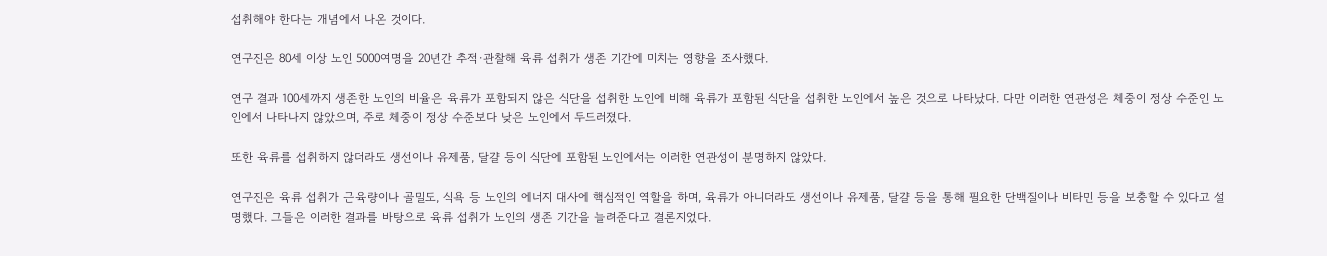섭취해야 한다는 개념에서 나온 것이다.

연구진은 80세 이상 노인 5000여명을 20년간 추적·관찰해 육류 섭취가 생존 기간에 미치는 영향을 조사했다.

연구 결과 100세까지 생존한 노인의 비율은 육류가 포함되지 않은 식단을 섭취한 노인에 비해 육류가 포함된 식단을 섭취한 노인에서 높은 것으로 나타났다. 다만 이러한 연관성은 체중이 정상 수준인 노인에서 나타나지 않았으며, 주로 체중이 정상 수준보다 낮은 노인에서 두드러졌다.

또한 육류를 섭취하지 않더라도 생선이나 유제품, 달걀 등이 식단에 포함된 노인에서는 이러한 연관성이 분명하지 않았다.

연구진은 육류 섭취가 근육량이나 골밀도, 식욕 등 노인의 에너지 대사에 핵심적인 역할을 하며, 육류가 아니더라도 생선이나 유제품, 달걀 등을 통해 필요한 단백질이나 비타민 등을 보충할 수 있다고 설명했다. 그들은 이러한 결과를 바탕으로 육류 섭취가 노인의 생존 기간을 늘려준다고 결론지었다.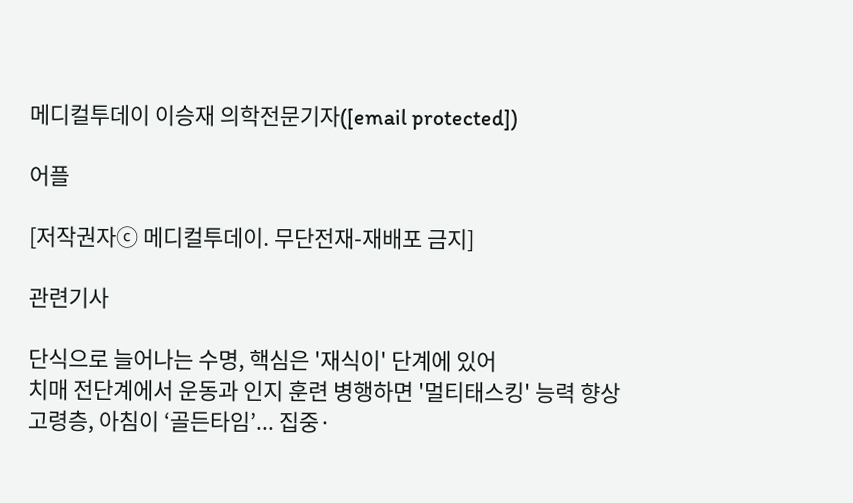메디컬투데이 이승재 의학전문기자([email protected])

어플

[저작권자ⓒ 메디컬투데이. 무단전재-재배포 금지]

관련기사

단식으로 늘어나는 수명, 핵심은 '재식이' 단계에 있어
치매 전단계에서 운동과 인지 훈련 병행하면 '멀티태스킹' 능력 향상
고령층, 아침이 ‘골든타임’... 집중·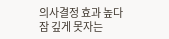의사결정 효과 높다
잠 깊게 못자는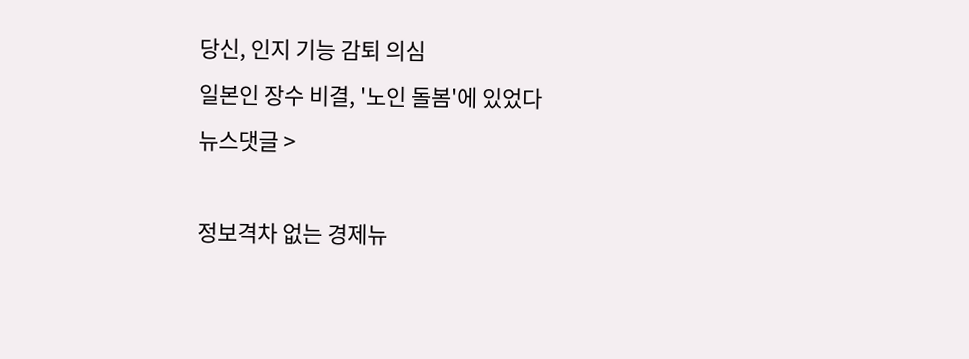당신, 인지 기능 감퇴 의심
일본인 장수 비결, '노인 돌봄'에 있었다
뉴스댓글 >

정보격차 없는 경제뉴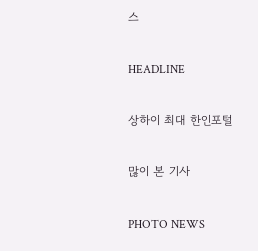스

HEADLINE

상하이 최대 한인포털

많이 본 기사

PHOTO NEWS